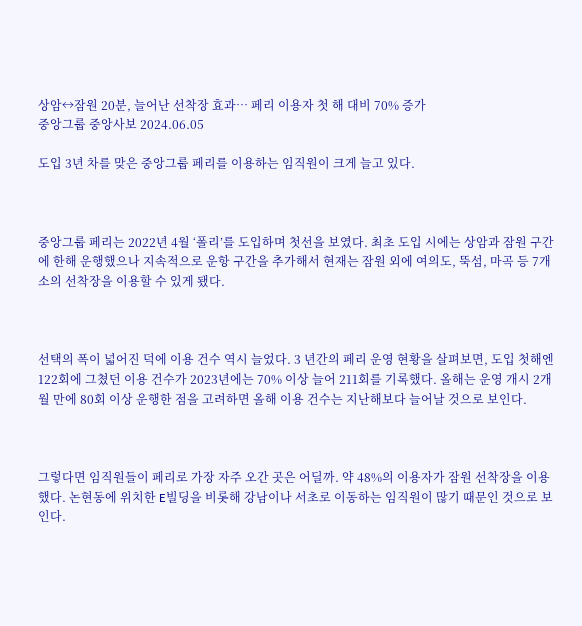상암↔잠원 20분, 늘어난 선착장 효과… 페리 이용자 첫 해 대비 70% 증가
중앙그룹 중앙사보 2024.06.05

도입 3년 차를 맞은 중앙그룹 페리를 이용하는 임직원이 크게 늘고 있다.



중앙그룹 페리는 2022년 4월 ‘폴리’를 도입하며 첫선을 보였다. 최초 도입 시에는 상암과 잠원 구간에 한해 운행했으나 지속적으로 운항 구간을 추가해서 현재는 잠원 외에 여의도, 뚝섬, 마곡 등 7개소의 선착장을 이용할 수 있게 됐다.



선택의 폭이 넓어진 덕에 이용 건수 역시 늘었다. 3 년간의 페리 운영 현황을 살펴보면, 도입 첫해엔 122회에 그쳤던 이용 건수가 2023년에는 70% 이상 늘어 211회를 기록했다. 올해는 운영 개시 2개월 만에 80회 이상 운행한 점을 고려하면 올해 이용 건수는 지난해보다 늘어날 것으로 보인다.



그렇다면 임직원들이 페리로 가장 자주 오간 곳은 어딜까. 약 48%의 이용자가 잠원 선착장을 이용했다. 논현동에 위치한 E빌딩을 비롯해 강남이나 서초로 이동하는 임직원이 많기 때문인 것으로 보인다.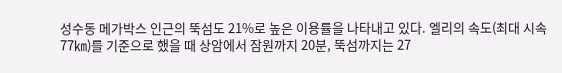성수동 메가박스 인근의 뚝섬도 21%로 높은 이용률을 나타내고 있다. 엘리의 속도(최대 시속 77㎞)를 기준으로 했을 때 상암에서 잠원까지 20분, 뚝섬까지는 27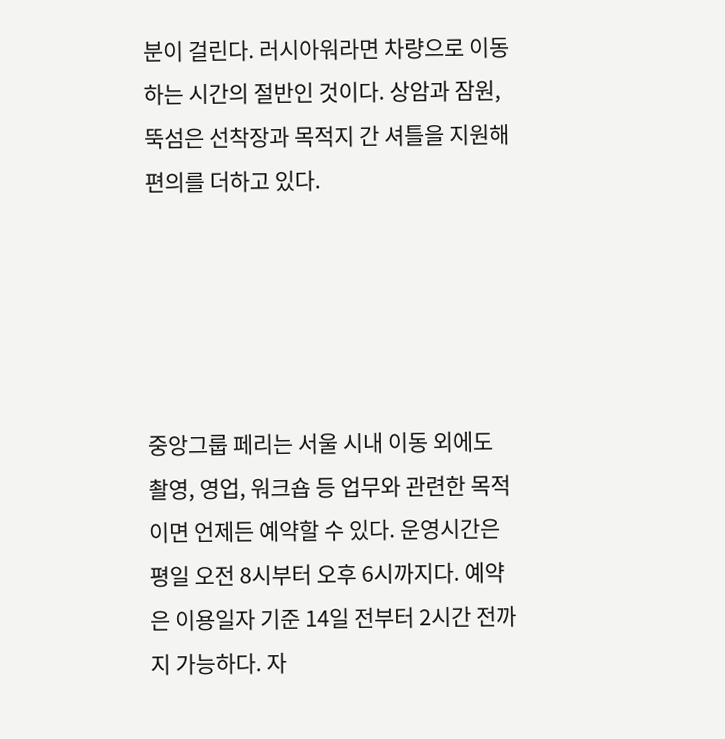분이 걸린다. 러시아워라면 차량으로 이동하는 시간의 절반인 것이다. 상암과 잠원, 뚝섬은 선착장과 목적지 간 셔틀을 지원해 편의를 더하고 있다.





중앙그룹 페리는 서울 시내 이동 외에도 촬영, 영업, 워크숍 등 업무와 관련한 목적이면 언제든 예약할 수 있다. 운영시간은 평일 오전 8시부터 오후 6시까지다. 예약은 이용일자 기준 14일 전부터 2시간 전까지 가능하다. 자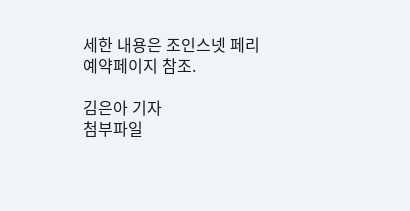세한 내용은 조인스넷 페리 예약페이지 참조.

김은아 기자
첨부파일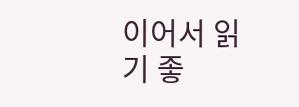이어서 읽기 좋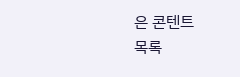은 콘텐트
목록